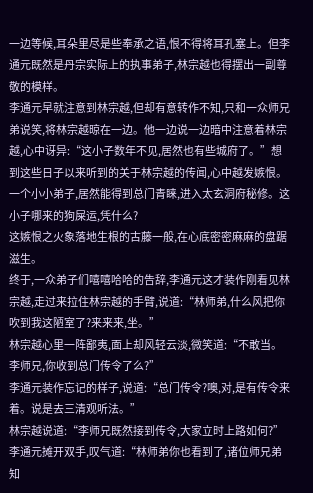一边等候,耳朵里尽是些奉承之语,恨不得将耳孔塞上。但李通元既然是丹宗实际上的执事弟子,林宗越也得摆出一副尊敬的模样。
李通元早就注意到林宗越,但却有意转作不知,只和一众师兄弟说笑,将林宗越晾在一边。他一边说一边暗中注意着林宗越,心中讶异:“这小子数年不见,居然也有些城府了。”想到这些日子以来听到的关于林宗越的传闻,心中越发嫉恨。
一个小小弟子,居然能得到总门青睐,进入太玄洞府秘修。这小子哪来的狗屎运,凭什么?
这嫉恨之火象落地生根的古藤一般,在心底密密麻麻的盘踞滋生。
终于,一众弟子们嘻嘻哈哈的告辞,李通元这才装作刚看见林宗越,走过来拉住林宗越的手臂,说道:“林师弟,什么风把你吹到我这陋室了?来来来,坐。”
林宗越心里一阵鄙夷,面上却风轻云淡,微笑道:“不敢当。李师兄,你收到总门传令了么?”
李通元装作忘记的样子,说道:“总门传令?噢,对,是有传令来着。说是去三清观听法。”
林宗越说道:“李师兄既然接到传令,大家立时上路如何?”
李通元摊开双手,叹气道:“林师弟你也看到了,诸位师兄弟知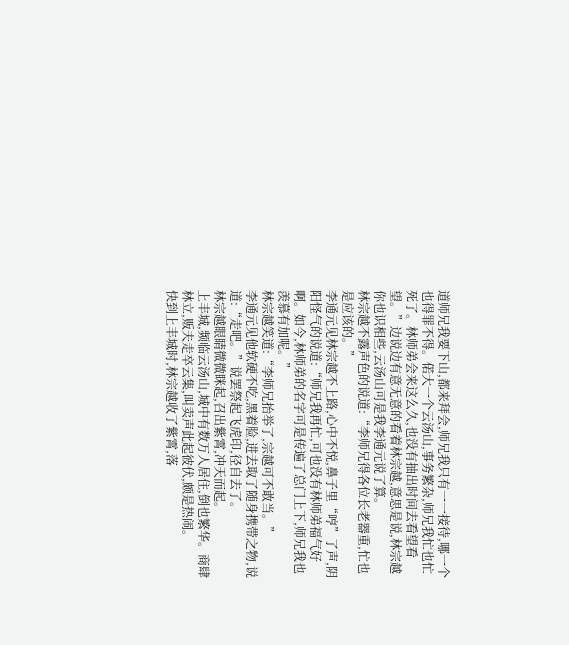道师兄我要下山,都来拜会,师兄我只有一一接待,哪一个也得罪不得。偌大一个云汤山,事务繁杂,师兄我忙也忙死了。林师弟会来这么久,也没有抽出时间去看望看望。”边说边有意无意的看着林宗越,意思是说,林宗越你也识相些,云汤山可是我李通元说了算。
林宗越不露声色的说道:“李师兄得各位长老器重,忙也是应该的。”
李通元见林宗越不上路,心中不悦,鼻子里“哼”了声,阴阳怪气的说道:“师兄我再忙,可也没有林师弟福气好啊。如今,林师弟的名字可是传遍了总门上下,师兄我也羡慕有加呢。”
林宗越笑道:“李师兄抬举了,宗越可不敢当。”
李通元见他软硬不吃,黑着脸,进去取了随身携带之物,说道:“走吧。”说罢祭起飞虎印,径自去了。
林宗越眼睛微微眯起,召出紫霄,冲天而起。
上丰城,频临云汤山,城中有数万人居住,倒也繁华。商肆林立,贩夫走卒云集,叫卖声此起彼伏,颇是热闹。
快到上丰城时,林宗越收了紫霄,落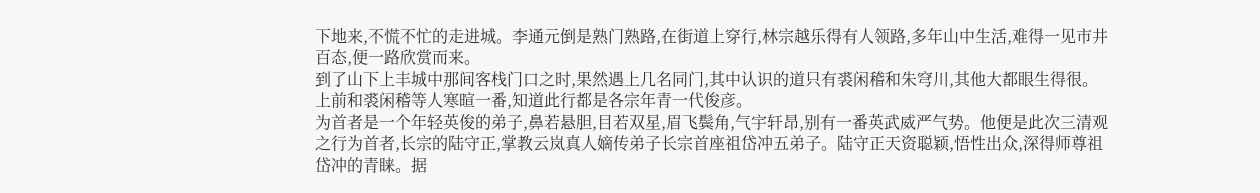下地来,不慌不忙的走进城。李通元倒是熟门熟路,在街道上穿行,林宗越乐得有人领路,多年山中生活,难得一见市井百态,便一路欣赏而来。
到了山下上丰城中那间客栈门口之时,果然遇上几名同门,其中认识的道只有裘闲稽和朱穹川,其他大都眼生得很。上前和裘闲稽等人寒暄一番,知道此行都是各宗年青一代俊彦。
为首者是一个年轻英俊的弟子,鼻若悬胆,目若双星,眉飞鬓角,气宇轩昂,别有一番英武威严气势。他便是此次三清观之行为首者,长宗的陆守正,掌教云岚真人嫡传弟子长宗首座祖岱冲五弟子。陆守正天资聪颖,悟性出众,深得师尊祖岱冲的青睐。据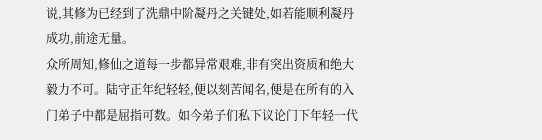说,其修为已经到了洗鼎中阶凝丹之关键处,如若能顺利凝丹成功,前途无量。
众所周知,修仙之道每一步都异常艰难,非有突出资质和绝大毅力不可。陆守正年纪轻轻,便以刻苦闻名,便是在所有的入门弟子中都是屈指可数。如今弟子们私下议论门下年轻一代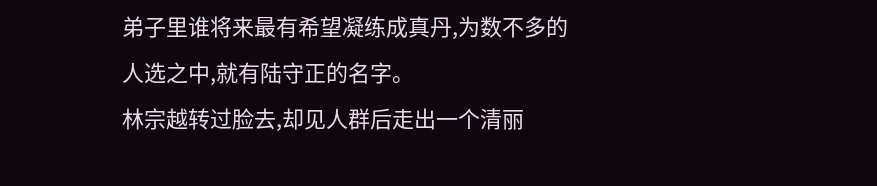弟子里谁将来最有希望凝练成真丹,为数不多的人选之中,就有陆守正的名字。
林宗越转过脸去,却见人群后走出一个清丽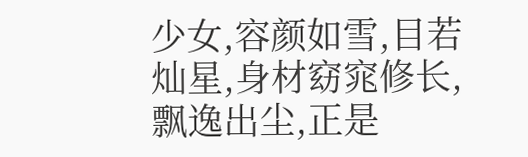少女,容颜如雪,目若灿星,身材窈窕修长,飘逸出尘,正是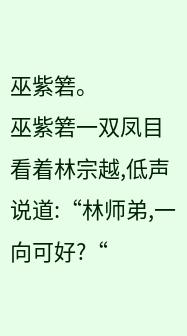巫紫箬。
巫紫箬一双凤目看着林宗越,低声说道:“林师弟,一向可好?“